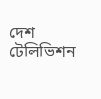দেশ টেলিভিশন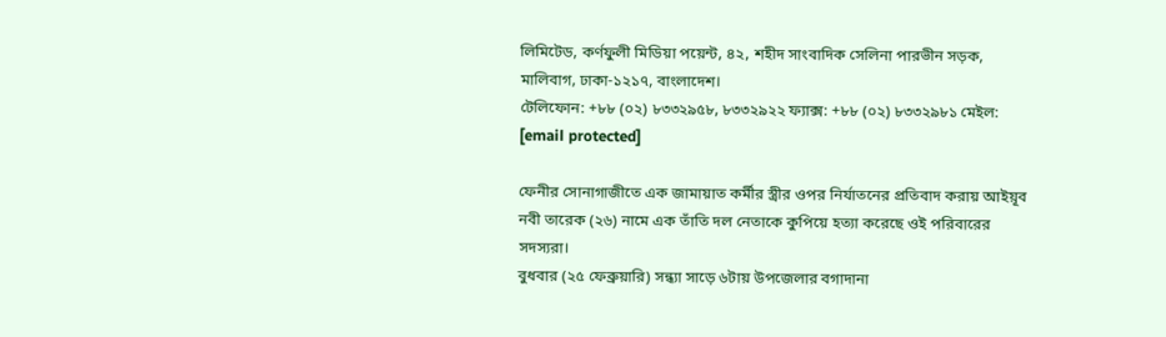লিমিটেড, কর্ণফুলী মিডিয়া পয়েন্ট, ৪২, শহীদ সাংবাদিক সেলিনা পারভীন সড়ক, মালিবাগ, ঢাকা-১২১৭, বাংলাদেশ।
টেলিফোন: +৮৮ (০২) ৮৩৩২৯৫৮, ৮৩৩২৯২২ ফ্যাক্স: +৮৮ (০২) ৮৩৩২৯৮১ মেইল: [email protected]

ফেনীর সোনাগাজীতে এক জামায়াত কর্মীর স্ত্রীর ওপর নির্যাতনের প্রতিবাদ করায় আইয়ূব নবী তারেক (২৬) নামে এক তাঁতি দল নেতাকে কুপিয়ে হত্যা করেছে ওই পরিবারের সদস্যরা।
বুধবার (২৫ ফেব্রুয়ারি) সন্ধ্যা সাড়ে ৬টায় উপজেলার বগাদানা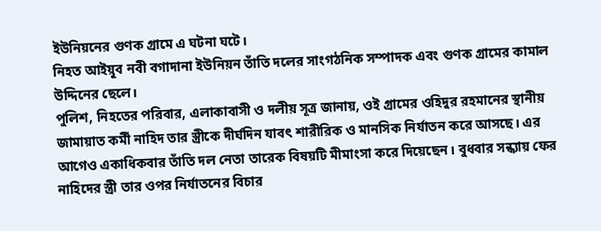ইউনিয়নের গুণক গ্রামে এ ঘটনা ঘটে।
নিহত আইয়ূব নবী বগাদানা ইউনিয়ন তাঁতি দলের সাংগঠনিক সম্পাদক এবং গুণক গ্রামের কামাল উদ্দিনের ছেলে।
পুলিশ, নিহতের পরিবার, এলাকাবাসী ও দলীয় সূত্র জানায়, ওই গ্রামের ওহিদুর রহমানের স্থানীয় জামায়াত কর্মী নাহিদ তার স্ত্রীকে দীর্ঘদিন যাবৎ শারীরিক ও মানসিক নির্যাতন করে আসছে। এর আগেও একাধিকবার তাঁতি দল নেতা তারেক বিষয়টি মীমাংসা করে দিয়েছেন। বুধবার সন্ধ্যায় ফের নাহিদের স্ত্রী তার ওপর নির্যাতনের বিচার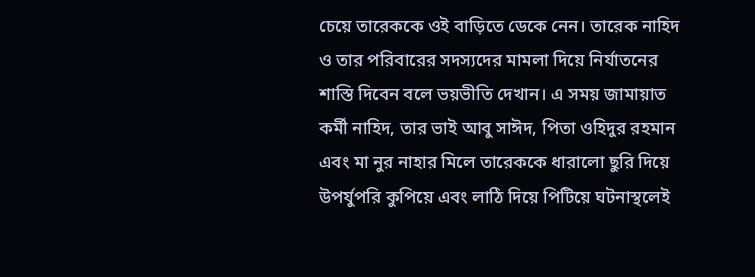চেয়ে তারেককে ওই বাড়িতে ডেকে নেন। তারেক নাহিদ ও তার পরিবারের সদস্যদের মামলা দিয়ে নির্যাতনের শাস্তি দিবেন বলে ভয়ভীতি দেখান। এ সময় জামায়াত কর্মী নাহিদ, তার ভাই আবু সাঈদ, পিতা ওহিদুর রহমান এবং মা নুর নাহার মিলে তারেককে ধারালো ছুরি দিয়ে উপর্যুপরি কুপিয়ে এবং লাঠি দিয়ে পিটিয়ে ঘটনাস্থলেই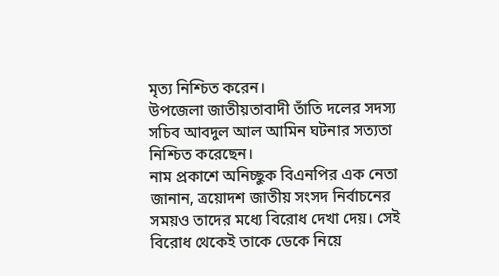মৃত্য নিশ্চিত করেন।
উপজেলা জাতীয়তাবাদী তাঁতি দলের সদস্য সচিব আবদুল আল আমিন ঘটনার সত্যতা নিশ্চিত করেছেন।
নাম প্রকাশে অনিচ্ছুক বিএনপির এক নেতা জানান, ত্রয়োদশ জাতীয় সংসদ নির্বাচনের সময়ও তাদের মধ্যে বিরোধ দেখা দেয়। সেই বিরোধ থেকেই তাকে ডেকে নিয়ে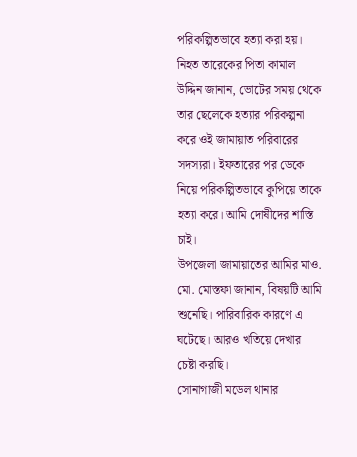পরিকল্পিতভাবে হত্যা করা হয়।
নিহত তারেকের পিতা কামাল উদ্দিন জানান, ভোটের সময় থেকে তার ছেলেকে হত্যার পরিকল্পনা করে ওই জামায়াত পরিবারের সদস্যরা। ইফতারের পর ডেকে নিয়ে পরিকল্পিতভাবে কুপিয়ে তাকে হত্যা করে। আমি দোষীদের শাস্তি চাই।
উপজেলা জামায়াতের আমির মাও. মো. মোস্তফা জানান, বিষয়টি আমি শুনেছি। পারিবারিক কারণে এ ঘটেছে। আরও খতিয়ে দেখার চেষ্টা করছি।
সোনাগাজী মডেল থানার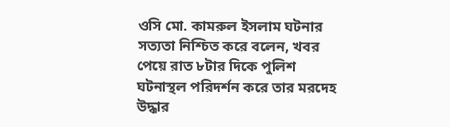ওসি মো. কামরুল ইসলাম ঘটনার সত্যতা নিশ্চিত করে বলেন, খবর পেয়ে রাত ৮টার দিকে পুলিশ ঘটনাস্থল পরিদর্শন করে তার মরদেহ উদ্ধার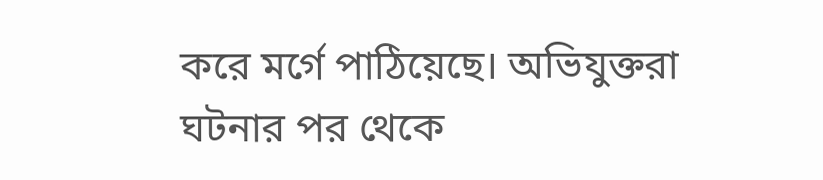করে মর্গে পাঠিয়েছে। অভিযুক্তরা ঘটনার পর থেকে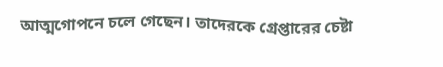আত্মগোপনে চলে গেছেন। তাদেরকে গ্রেপ্তারের চেষ্টা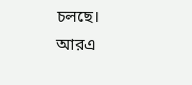চলছে।
আরএ